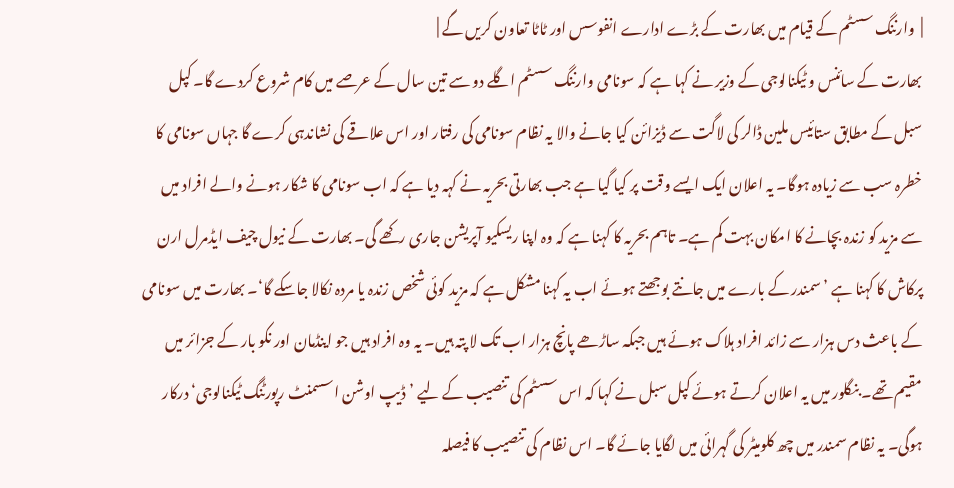|  وارننگ سسٹم کے قیام میں بھارت کے بڑے ادارے انفوسس اور ٹاٹا تعاون کریں گے |
بھارت کے سائنس و ٹیکنالوجی کے وزیر نے کہا ہے کہ سونامی وارننگ سسٹم اگلے دو سے تین سال کے عرصے میں کام شروع کردے گا۔ کپل سبل کے مطابق ستائیس ملین ڈالر کی لاگت سے ڈیزائن کیا جانے والا یہ نظام سونامی کی رفتار اور اس علاقے کی نشاندہی کرے گا جہاں سونامی کا خطرہ سب سے زیادہ ہوگا۔ یہ اعلان ایک ایسے وقت پر کیا گیا ہے جب بھارتی بحریہ نے کہہ دیا ہے کہ اب سونامی کا شکار ہونے والے افراد میں سے مزید کو زندہ بچانے کا امکان بہت کم ہے۔ تاہم بحریہ کا کہنا ہے کہ وہ اپنا ریسکیو آپریشن جاری رکھے گی۔ بھارت کے نیول چیف ایڈمرل ارن پرکاش کا کہنا ہے ’سمندر کے بارے میں جانتے بوجھتے ہوئے اب یہ کہنا مشکل ہے کہ مزید کوئی شخص زندہ یا مردہ نکالا جاسکے گا‘۔ بھارت میں سونامی کے باعث دس ہزار سے زائد افراد ہلاک ہوئے ہیں جبکہ ساڑھے پانچ ہزار اب تک لا پتہ ہیں۔ یہ وہ افراد ہیں جو اینڈمان اور نکو بار کے جزائر میں مقیم تھے۔ بنگلور میں یہ اعلان کرتے ہوئے کپل سبل نے کہا کہ اس سسٹم کی تنصیب کے لیے ’ڈیپ اوشن اسسمنٹ رپورٹنگ ٹیکنالوجی‘ درکار ہوگی۔ یہ نظام سمندر میں چھ کلومیٹر کی گہرائی میں لگایا جائے گا۔ اس نظام کی تنصیب کا فیصلہ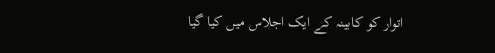اتوار کو کابینہ کے ایک اجلاس میں کیا گیا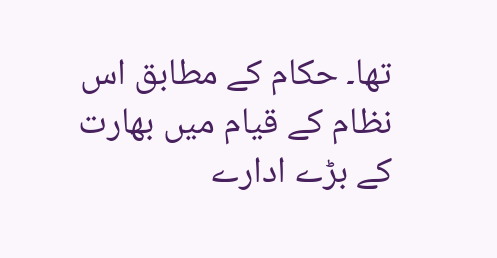تھا۔ حکام کے مطابق اس نظام کے قیام میں بھارت کے بڑے ادارے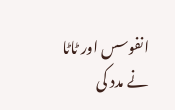انفوسس اور ٹاٹا نے مدد کی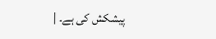پیشکش کی ہے۔ |